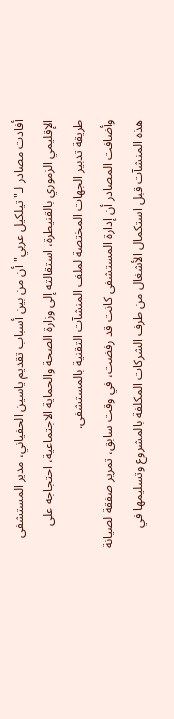أفادت مصادر لـ"تيلكيل عربي" أن من بين أسباب تقديم ياسين الحفياني، مدير المستشفى الإقليمي الزموري بالقنيطرة، استقالته إلى وزارة الصحة والحماية الاجتماعية، احتجاجه على طريقة تدبير الجهات المختصة لملف المنشآت التقنية بالمستشفى.
وأضافت المصادر أن إدارة المستشفى كانت قد رفضت، في وقت سابق، تمرير صفقة لصيانة هذه المنشآت قبل استكمال الأشغال من طرف الشركات المكلفة بالمشروع وتسليمها في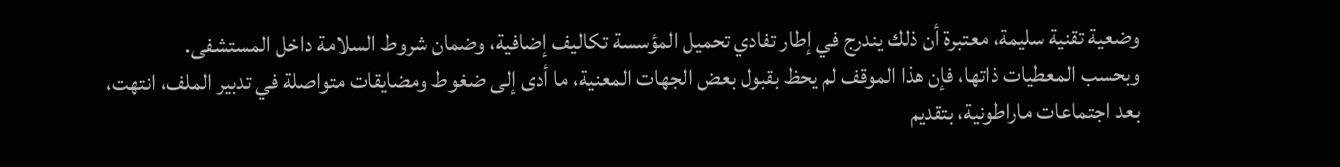وضعية تقنية سليمة، معتبرة أن ذلك يندرج في إطار تفادي تحميل المؤسسة تكاليف إضافية، وضمان شروط السلامة داخل المستشفى.
وبحسب المعطيات ذاتها، فإن هذا الموقف لم يحظ بقبول بعض الجهات المعنية، ما أدى إلى ضغوط ومضايقات متواصلة في تدبير الملف، انتهت، بعد اجتماعات ماراطونية، بتقديم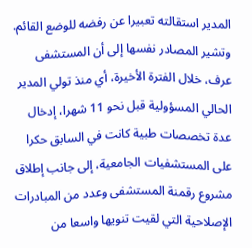المدير استقالته تعبيرا عن رفضه للوضع القائم.
وتشير المصادر نفسها إلى أن المستشفى عرف، خلال الفترة الأخيرة، أي منذ تولي المدير الحالي المسؤولية قبل نحو 11 شهرا، إدخال عدة تخصصات طبية كانت في السابق حكرا على المستشفيات الجامعية، إلى جانب إطلاق مشروع رقمنة المستشفى وعدد من المبادرات الإصلاحية التي لقيت تنويها واسعا من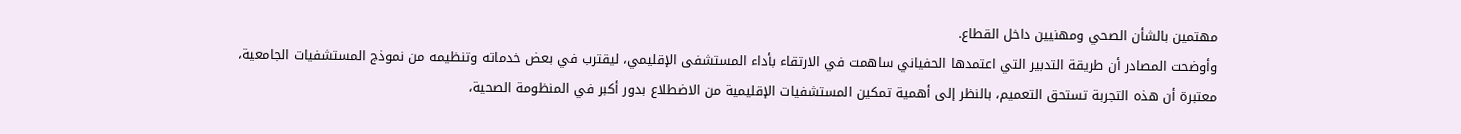مهتمين بالشأن الصحي ومهنيين داخل القطاع.
وأوضحت المصادر أن طريقة التدبير التي اعتمدها الحفياني ساهمت في الارتقاء بأداء المستشفى الإقليمي، ليقترب في بعض خدماته وتنظيمه من نموذج المستشفيات الجامعية، معتبرة أن هذه التجربة تستحق التعميم، بالنظر إلى أهمية تمكين المستشفيات الإقليمية من الاضطلاع بدور أكبر في المنظومة الصحية،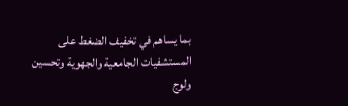بما يساهم في تخفيف الضغط على المستشفيات الجامعية والجهوية وتحسين ولوج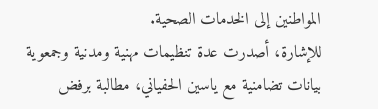المواطنين إلى الخدمات الصحية.
للإشارة، أصدرت عدة تنظيمات مهنية ومدنية وجمعوية بيانات تضامنية مع ياسين الحفياني، مطالبة برفض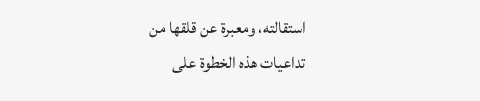استقالته، ومعبرة عن قلقها من تداعيات هذه الخطوة على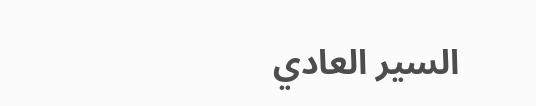السير العادي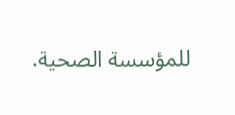للمؤسسة الصحية.